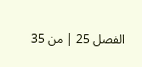الفصل 25 | من 35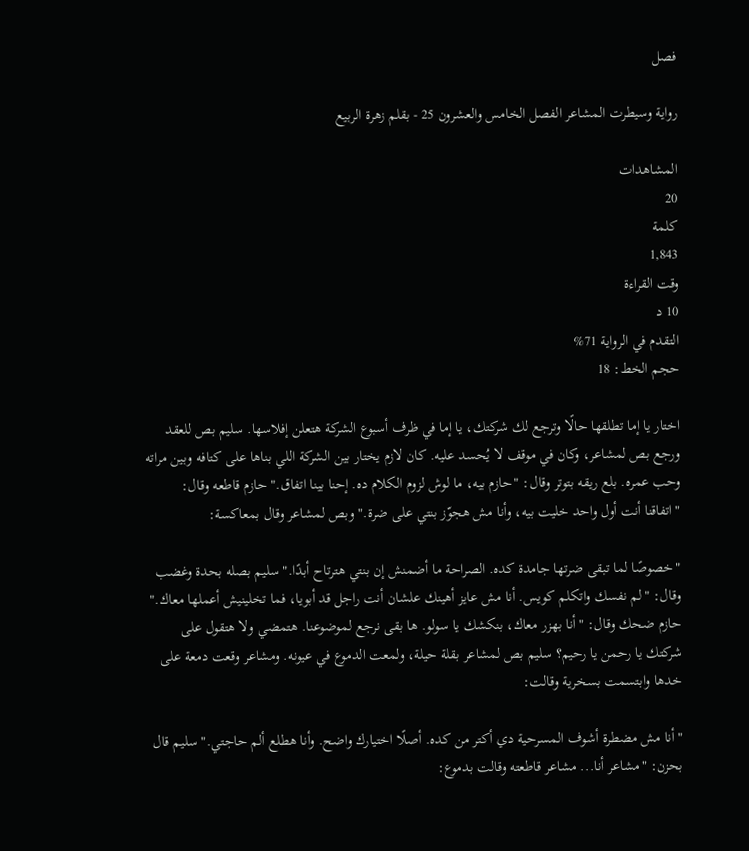فصل

رواية وسيطرت المشاعر الفصل الخامس والعشرون 25 - بقلم زهرة الربيع

المشاهدات
20
كلمة
1,843
وقت القراءة
10 د
التقدم في الرواية 71%
حجم الخط: 18

اختار يا إما تطلقها حالًا وترجع لك شركتك، يا إما في ظرف أسبوع الشركة هتعلن إفلاسها. سليم بص للعقد ورجع بص لمشاعر، وكان في موقف لا يُحسد عليه. كان لازم يختار بين الشركة اللي بناها على كتافه وبين مراته وحب عمره. بلع ريقه بتوتر وقال: "حازم بيه، ما لوش لزوم الكلام ده. إحنا بينا اتفاق." حازم قاطعه وقال: "اتفاقنا أنت أول واحد خليت بيه، وأنا مش هجوّز بنتي على ضرة." وبص لمشاعر وقال بمعاكسة:

"خصوصًا لما تبقى ضرتها جامدة كده. الصراحة ما أضمنش إن بنتي هترتاح أبدًا." سليم بصله بحدة وغضب وقال: "لم نفسك واتكلم كويس. أنا مش عايز أهينك علشان أنت راجل قد أبويا، فما تخلينيش أعملها معاك." حازم ضحك وقال: "أنا بهزر معاك، بنكشك يا سولو. ها بقى نرجع لموضوعنا. هتمضي ولا هتقول على شركتك يا رحمن يا رحيم؟ سليم بص لمشاعر بقلة حيلة، ولمعت الدموع في عيونه. ومشاعر وقعت دمعة على خدها وابتسمت بسخرية وقالت:

"أنا مش مضطرة أشوف المسرحية دي أكتر من كده. أصلًا اختيارك واضح. وأنا هطلع ألم حاجتي." سليم قال بحزن: "مشاعر أنا... مشاعر قاطعته وقالت بدموع: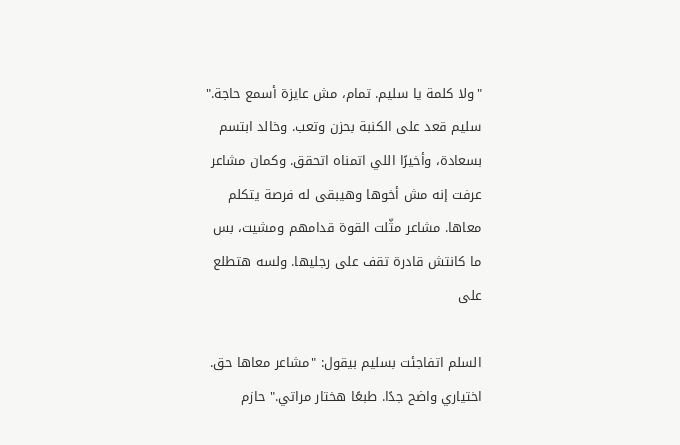"ولا كلمة يا سليم. تمام، مش عايزة أسمع حاجة." سليم قعد على الكنبة بحزن وتعب. وخالد ابتسم بسعادة، وأخيرًا اللي اتمناه اتحقق. وكمان مشاعر عرفت إنه مش أخوها وهيبقى له فرصة يتكلم معاها. مشاعر مثّلت القوة قدامهم ومشيت، بس ما كانتش قادرة تقف على رجليها. ولسه هتطلع على

السلم اتفاجئت بسليم بيقول: "مشاعر معاها حق. اختياري واضح جدًا. طبعًا هختار مراتي." حازم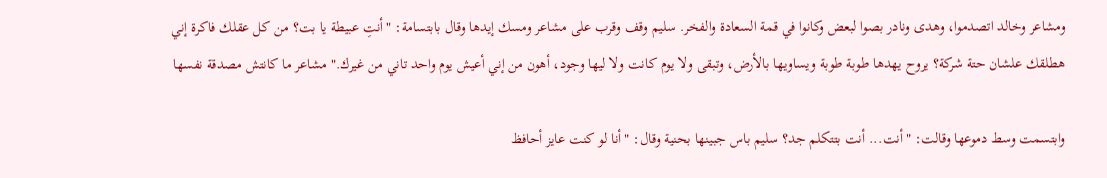ومشاعر وخالد اتصدموا، وهدى ونادر بصوا لبعض وكانوا في قمة السعادة والفخر. سليم وقف وقرب على مشاعر ومسك إيدها وقال بابتسامة: "أنتِ عبيطة يا بت؟ من كل عقلك فاكرة إني هطلقك علشان حتة شركة؟ يروح يهدها طوبة طوبة ويساويها بالأرض، وتبقى ولا يوم كانت ولا ليها وجود، أهون من إني أعيش يوم واحد تاني من غيرك." مشاعر ما كانتش مصدقة نفسها

وابتسمت وسط دموعها وقالت: "أنت... أنت بتتكلم جد؟ سليم باس جبينها بحنية وقال: "أنا لو كنت عايز أحافظ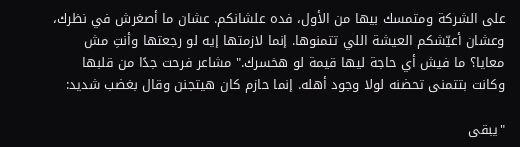على الشركة ومتمسك بيها من الأول، فده علشانكم. عشان ما أصغرش في نظرك، وعشان أعيّشكم العيشة اللي تتمنوها. إنما لازمتها إيه لو رجعتها وأنتِ مش معايا؟ ما فيش أي حاجة ليها قيمة لو هخسرك." مشاعر فرحت جدًا من قلبها وكانت بتتمنى تحضنه لولا وجود أهله. إنما حازم كان هيتجنن وقال بغضب شديد:

"يبقى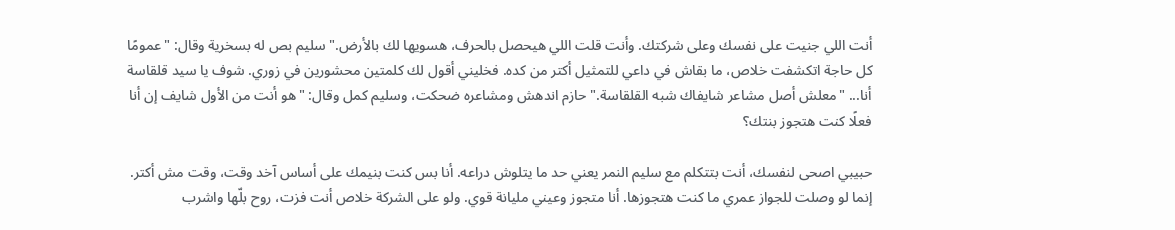أنت اللي جنيت على نفسك وعلى شركتك. وأنت قلت اللي هيحصل بالحرف، هسويها لك بالأرض." سليم بص له بسخرية وقال: "عمومًا كل حاجة اتكشفت خلاص، ما بقاش في داعي للتمثيل أكتر من كده. فخليني أقول لك كلمتين محشورين في زوري. شوف يا سيد قلقاسة أنا... "معلش أصل مشاعر شايفاك شبه القلقاسة." حازم اندهش ومشاعره ضحكت، وسليم كمل وقال: "هو أنت من الأول شايف إن أنا فعلًا كنت هتجوز بنتك؟

حبيبي اصحى لنفسك، أنت بتتكلم مع سليم النمر يعني حد ما يتلوش دراعه. أنا بس كنت بنيمك على أساس آخد وقت، وقت مش أكتر. إنما لو وصلت للجواز عمري ما كنت هتجوزها. أنا متجوز وعيني مليانة قوي. ولو على الشركة خلاص أنت فزت، روح بلّها واشرب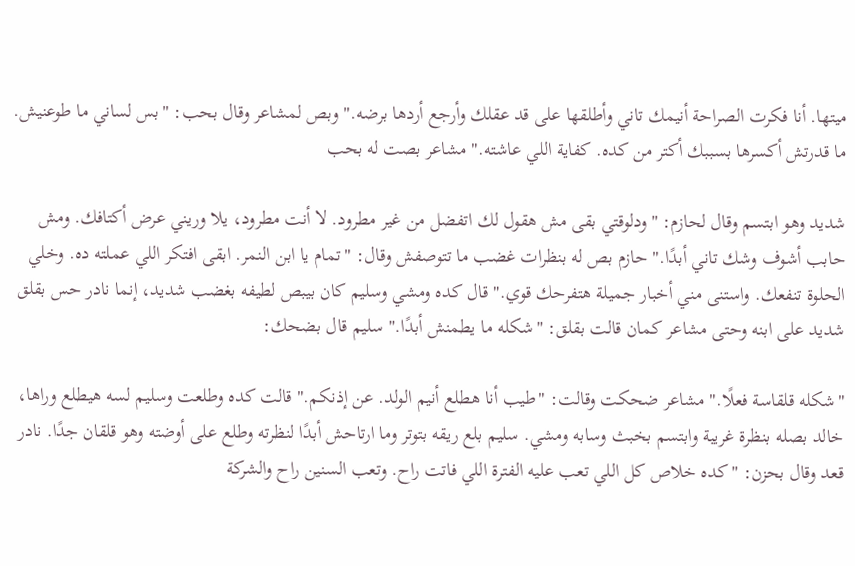ميتها. أنا فكرت الصراحة أنيمك تاني وأطلقها على قد عقلك وأرجع أردها برضه." وبص لمشاعر وقال بحب: "بس لساني ما طوعنيش. ما قدرتش أكسرها بسببك أكتر من كده. كفاية اللي عاشته." مشاعر بصت له بحب

شديد وهو ابتسم وقال لحازم: "ودلوقتي بقى مش هقول لك اتفضل من غير مطرود. لا أنت مطرود، يلا وريني عرض أكتافك. ومش حابب أشوف وشك تاني أبدًا." حازم بص له بنظرات غضب ما تتوصفش وقال: "تمام يا ابن النمر. ابقى افتكر اللي عملته ده. وخلي الحلوة تنفعك. واستنى مني أخبار جميلة هتفرحك قوي." قال كده ومشي وسليم كان بيبص لطيفه بغضب شديد، إنما نادر حس بقلق شديد على ابنه وحتى مشاعر كمان قالت بقلق: "شكله ما يطمنش أبدًا." سليم قال بضحك:

"شكله قلقاسة فعلًا." مشاعر ضحكت وقالت: "طيب أنا هطلع أنيم الولد. عن إذنكم." قالت كده وطلعت وسليم لسه هيطلع وراها، خالد بصله بنظرة غريبة وابتسم بخبث وسابه ومشي. سليم بلع ريقه بتوتر وما ارتاحش أبدًا لنظرته وطلع على أوضته وهو قلقان جدًا. نادر قعد وقال بحزن: "كده خلاص كل اللي تعب عليه الفترة اللي فاتت راح. وتعب السنين راح والشركة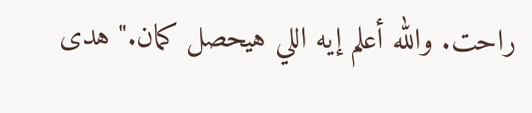راحت. والله أعلم إيه اللي هيحصل كمان." هدى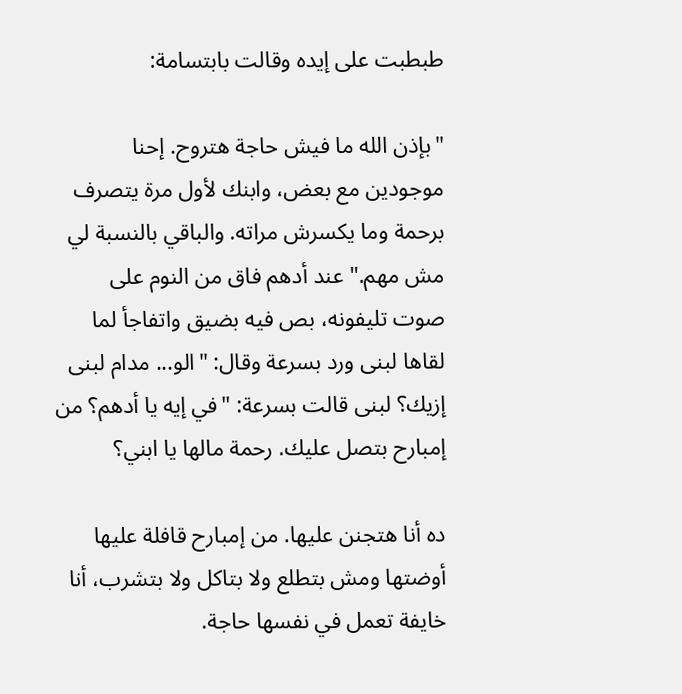طبطبت على إيده وقالت بابتسامة:

"بإذن الله ما فيش حاجة هتروح. إحنا موجودين مع بعض، وابنك لأول مرة يتصرف برحمة وما يكسرش مراته. والباقي بالنسبة لي مش مهم." عند أدهم فاق من النوم على صوت تليفونه، بص فيه بضيق واتفاجأ لما لقاها لبنى ورد بسرعة وقال: "الو... مدام لبنى إزيك؟ لبنى قالت بسرعة: "في إيه يا أدهم؟ من إمبارح بتصل عليك. رحمة مالها يا ابني؟

ده أنا هتجنن عليها. من إمبارح قافلة عليها أوضتها ومش بتطلع ولا بتاكل ولا بتشرب، أنا خايفة تعمل في نفسها حاجة.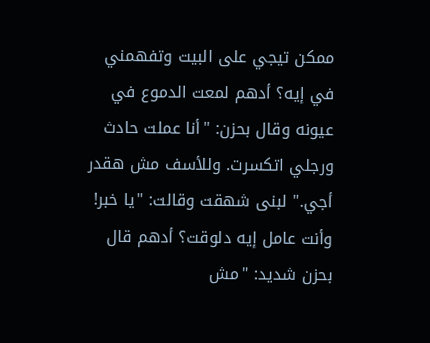ممكن تيجي على البيت وتفهمني في إيه؟ أدهم لمعت الدموع في عيونه وقال بحزن: "أنا عملت حادث ورجلي اتكسرت. وللأسف مش هقدر أجي." لبنى شهقت وقالت: "يا خبر! وأنت عامل إيه دلوقت؟ أدهم قال بحزن شديد: "مش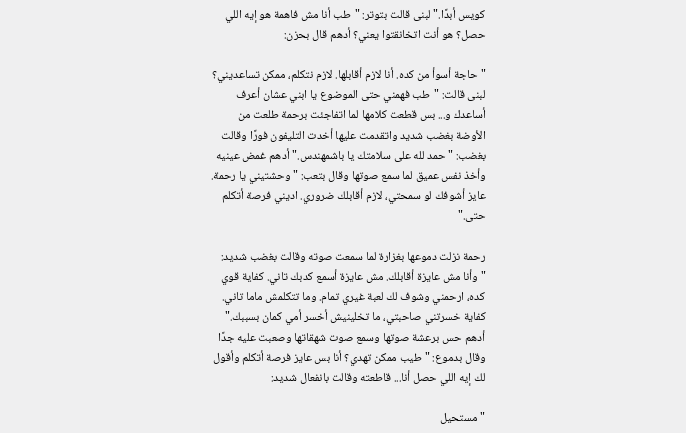كويس أبدًا." لبنى قالت بتوتر: "طب أنا مش فاهمة هو إيه اللي حصل؟ هو أنت اتخانقتوا يعني؟ أدهم قال بحزن:

"حاجة أسوأ من كده. أنا لازم أقابلها. لازم نتكلم، ممكن تساعديني؟ لبنى قالت: "طب فهمني حتى الموضوع يا ابني عشان أعرف أساعدك و... بس قطعت كلامها لما اتفاجئت برحمة طلعت من الأوضة بغضب شديد واتقدمت عليها أخدت التليفون فورًا وقالت بغضب: "حمد لله على سلامتك يا باشمهندس." أدهم غمض عينيه وأخذ نفس عميق لما سمع صوتها وقال بتعب: "وحشتيني يا رحمة. عايز أشوفك لو سمحتي، لازم أقابلك ضروري. اديني فرصة أتكلم حتى."

رحمة نزلت دموعها بغزارة لما سمعت صوته وقالت بغضب شديد: "وأنا مش عايزة أقابلك. مش عايزة أسمع كدبك تاني. كفاية قوي كده، ارحمني وشوف لك لعبة غيري تمام. وما تتكلمش ماما تاني. كفاية خسرتني صاحبتي، ما تخلينيش أخسر أمي كمان بسببك." أدهم حس برعشة صوتها وسمع صوت شهقاتها وصعبت عليه جدًا وقال بدموع: "طيب ممكن تهدي؟ أنا بس عايز فرصة أتكلم وأقول لك إيه اللي حصل أنا... قاطعته وقالت بانفعال شديد:

"مستحيل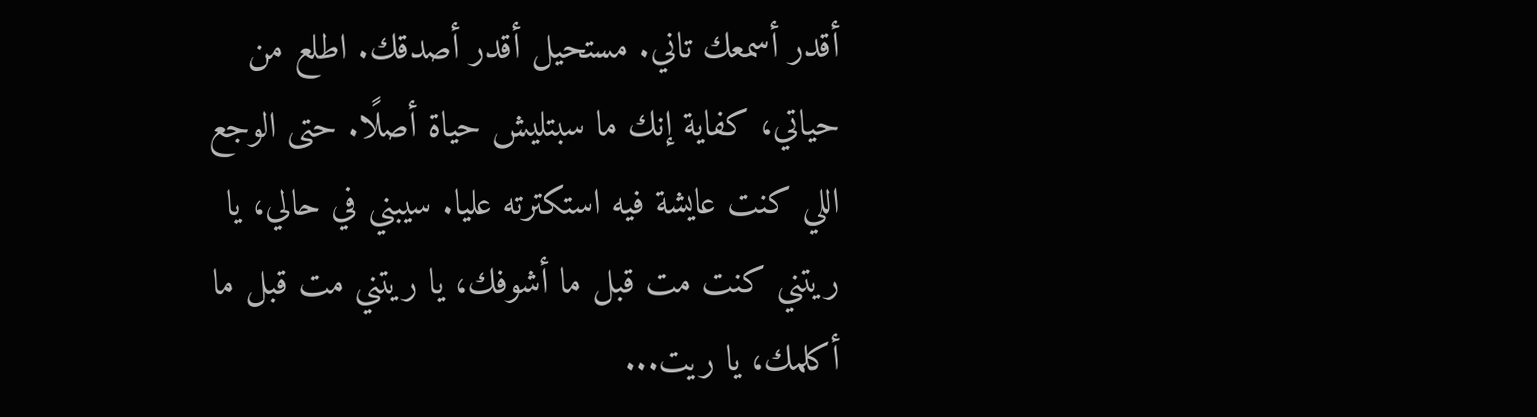أقدر أسمعك تاني. مستحيل أقدر أصدقك. اطلع من حياتي، كفاية إنك ما سبتليش حياة أصلًا. حتى الوجع اللي كنت عايشة فيه استكترته عليا. سيبني في حالي، يا ريتني كنت مت قبل ما أشوفك، يا ريتني مت قبل ما أكلمك، يا ريت...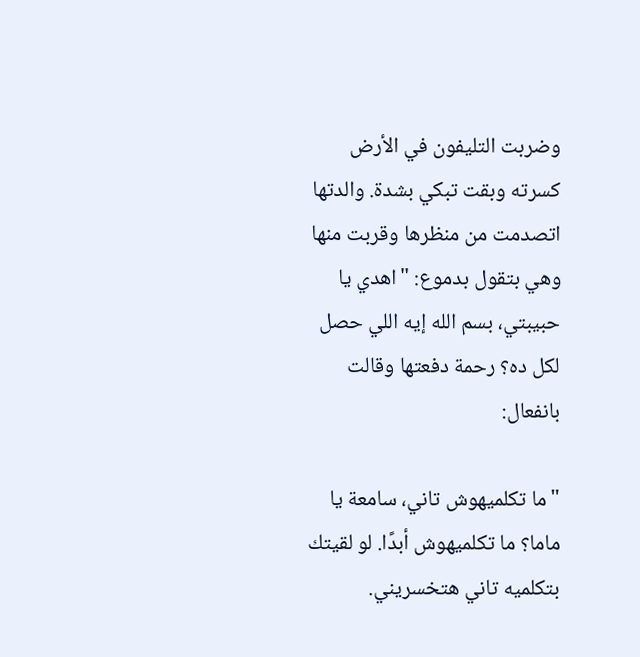وضربت التليفون في الأرض كسرته وبقت تبكي بشدة. والدتها اتصدمت من منظرها وقربت منها وهي بتقول بدموع: "اهدي يا حبيبتي، بسم الله إيه اللي حصل لكل ده؟ رحمة دفعتها وقالت بانفعال:

"ما تكلميهوش تاني، سامعة يا ماما؟ ما تكلميهوش أبدًا. لو لقيتك بتكلميه تاني هتخسريني.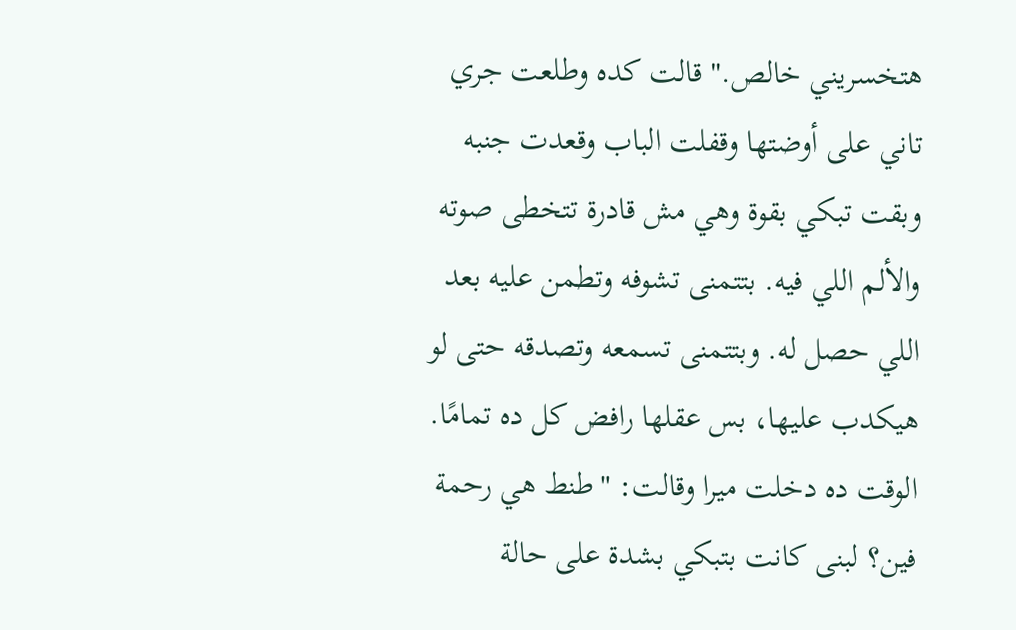هتخسريني خالص." قالت كده وطلعت جري تاني على أوضتها وقفلت الباب وقعدت جنبه وبقت تبكي بقوة وهي مش قادرة تتخطى صوته والألم اللي فيه. بتتمنى تشوفه وتطمن عليه بعد اللي حصل له. وبتتمنى تسمعه وتصدقه حتى لو هيكدب عليها، بس عقلها رافض كل ده تمامًا. الوقت ده دخلت ميرا وقالت: "طنط هي رحمة فين؟ لبنى كانت بتبكي بشدة على حالة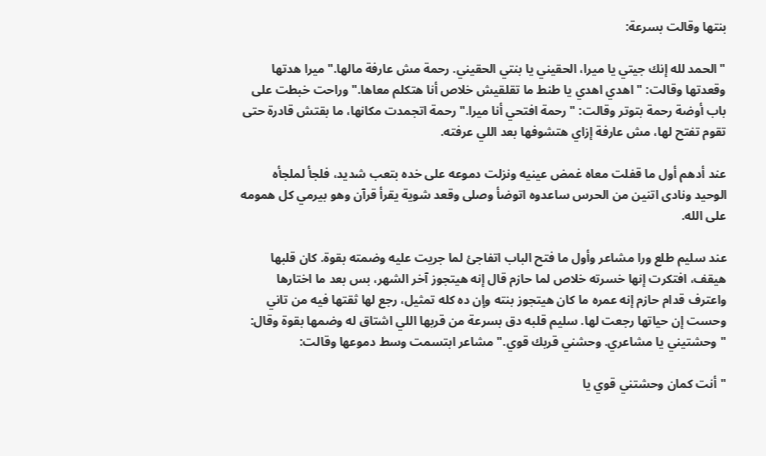بنتها وقالت بسرعة:

"الحمد لله إنك جيتي يا ميرا، الحقيني يا بنتي الحقيني. رحمة مش عارفة مالها." ميرا هدتها وقعدتها وقالت: "اهدي اهدي يا طنط ما تقلقيش خلاص أنا هتكلم معاها." وراحت خبطت على باب أوضة رحمة بتوتر وقالت: "رحمة افتحي أنا ميرا." رحمة اتجمدت مكانها، ما بقتش قادرة حتى تقوم تفتح لها، مش عارفة إزاي هتشوفها بعد اللي عرفته.

عند أدهم أول ما قفلت معاه غمض عينيه ونزلت دموعه على خده بتعب شديد، فلجأ لملجأه الوحيد ونادى اتنين من الحرس ساعدوه اتوضأ وصلى وقعد شوية يقرأ قرآن وهو بيرمي كل همومه على الله.

عند سليم طلع ورا مشاعر وأول ما فتح الباب اتفاجئ لما جريت عليه وضمته بقوة. كان قلبها هيقف، افتكرت إنها خسرته خلاص لما حازم قال إنه هيتجوز آخر الشهر، بس بعد ما اختارها واعترف قدام حازم إنه عمره ما كان هيتجوز بنته وإن ده كله تمثيل، رجع لها ثقتها فيه من تاني وحست إن حياتها رجعت لها. سليم قلبه دق بسرعة من قربها اللي اشتاق له وضمها بقوة وقال: "وحشتيني يا مشاعري. وحشني قربك قوي." مشاعر ابتسمت وسط دموعها وقالت:

"أنت كمان وحشتني قوي يا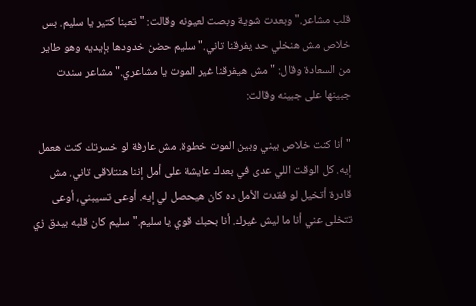قلب مشاعر." وبعدت شوية وبصت لعيونه وقالت: "تعبنا كتير يا سليم. بس خلاص مش هنخلي حد يفرقنا تاني." سليم حضن خدودها بإيديه وهو طاير من السعادة وقال: "مش هيفرقنا غير الموت يا مشاعري." مشاعر سندت جبينها على جبينه وقالت:

"أنا كنت خلاص بيني وبين الموت خطوة. مش عارفة لو خسرتك كنت هعمل إيه. كل الوقت اللي عدى في بعدك عايشة على أمل إننا هنتلاقى تاني. مش قادرة أتخيل لو فقدت الأمل ده كان هيحصل لي إيه. أوعى تسيبني، أوعى تتخلى عني أنا ما ليش غيرك. أنا بحبك قوي يا سليم." سليم كان قلبه بيدق زي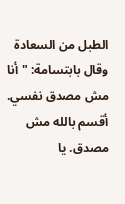الطبل من السعادة وقال بابتسامة: "أنا مش مصدق نفسي. أقسم بالله مش مصدق. يا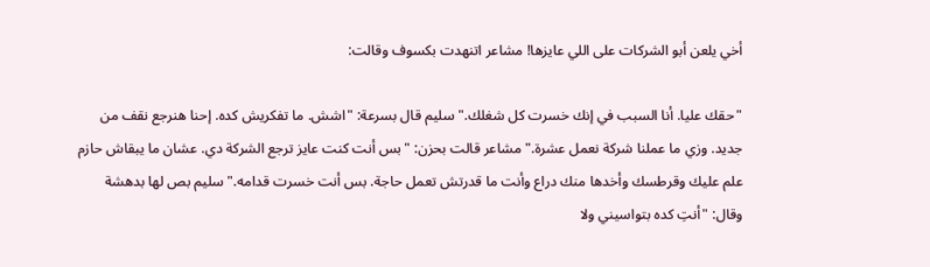أخي يلعن أبو الشركات على اللي عايزها! مشاعر اتنهدت بكسوف وقالت:

"حقك عليا. أنا السبب في إنك خسرت كل شغلك." سليم قال بسرعة: "اشش. ما تفكريش كده. إحنا هنرجع نقف من جديد. وزي ما عملنا شركة نعمل عشرة." مشاعر قالت بحزن: "بس أنت كنت عايز ترجع الشركة دي. عشان ما يبقاش حازم علم عليك وقرطسك وأخدها منك دراع وأنت ما قدرتش تعمل حاجة. بس أنت خسرت قدامه." سليم بص لها بدهشة وقال: "أنتِ كده بتواسيني ولا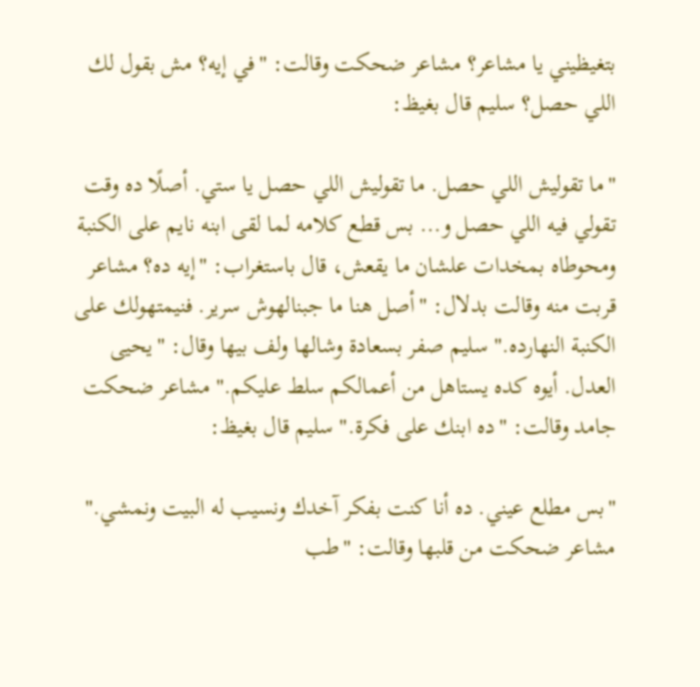بتغيظيني يا مشاعر؟ مشاعر ضحكت وقالت: "في إيه؟ مش بقول لك اللي حصل؟ سليم قال بغيظ:

"ما تقوليش اللي حصل. ما تقوليش اللي حصل يا ستي. أصلًا ده وقت تقولي فيه اللي حصل و... بس قطع كلامه لما لقى ابنه نايم على الكنبة ومحوطاه بمخدات علشان ما يقعش، قال باستغراب: "إيه ده؟ مشاعر قربت منه وقالت بدلال: "أصل هنا ما جبنالهوش سرير. فنيمتهولك على الكنبة النهارده." سليم صفر بسعادة وشالها ولف بيها وقال: "يحيى العدل. أيوه كده يستاهل من أعمالكم سلط عليكم." مشاعر ضحكت جامد وقالت: "ده ابنك على فكرة." سليم قال بغيظ:

"بس مطلع عيني. ده أنا كنت بفكر آخدك ونسيب له البيت ونمشي." مشاعر ضحكت من قلبها وقالت: "طب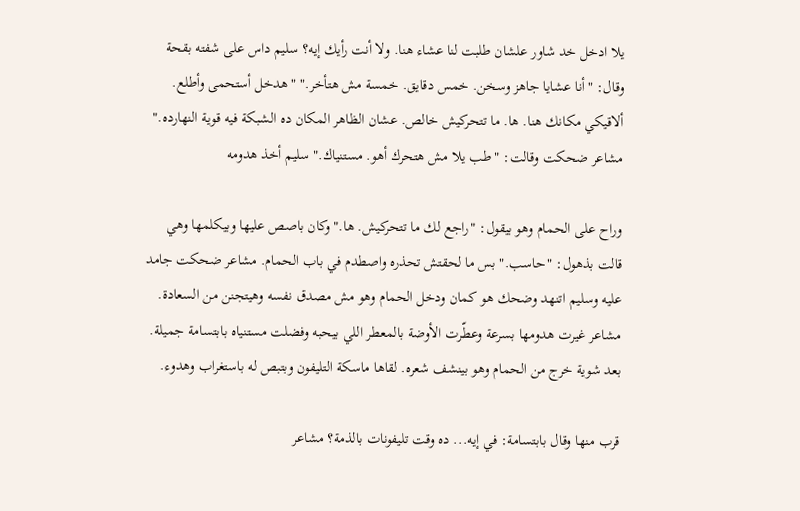يلا ادخل خد شاور علشان طلبت لنا عشاء هنا. ولا أنت رأيك إيه؟ سليم داس على شفته بقحة وقال: "أنا عشايا جاهز وسخن. خمس دقايق. خمسة مش هتأخر." "هدخل أستحمى وأطلع. ألاقيكي مكانك هنا. ها. ما تتحركيش خالص. عشان الظاهر المكان ده الشبكة فيه قوية النهارده." مشاعر ضحكت وقالت: "طب يلا مش هتحرك أهو. مستنياك." سليم أخذ هدومه

وراح على الحمام وهو بيقول: "راجع لك ما تتحركيش. ها." وكان باصص عليها وبيكلمها وهي قالت بذهول: "حاسب." بس ما لحقتش تحذره واصطدم في باب الحمام. مشاعر ضحكت جامد عليه وسليم اتنهد وضحك هو كمان ودخل الحمام وهو مش مصدق نفسه وهيتجنن من السعادة. مشاعر غيرت هدومها بسرعة وعطّرت الأوضة بالمعطر اللي بيحبه وفضلت مستنياه بابتسامة جميلة. بعد شوية خرج من الحمام وهو بينشف شعره. لقاها ماسكة التليفون وبتبص له باستغراب وهدوء.

قرب منها وقال بابتسامة: في إيه... ده وقت تليفونات بالذمة؟ مشاعر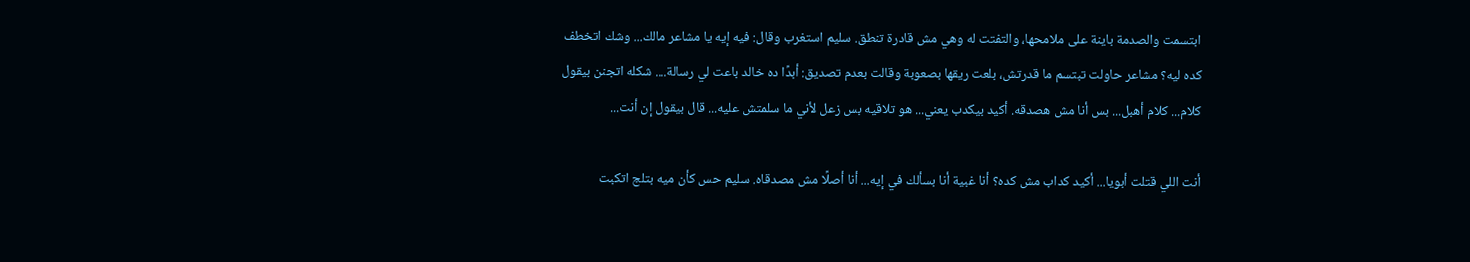ابتسمت والصدمة باينة على ملامحها، والتفتت له وهي مش قادرة تنطق. سليم استغرب وقال: فيه إيه يا مشاعر مالك... وشك اتخطف كده ليه؟ مشاعر حاولت تبتسم ما قدرتش، بلعت ريقها بصعوبة وقالت بعدم تصديق: أبدًا ده خالد باعت لي رسالة.... شكله اتجنن بيقول كلام... كلام أهبل... بس أنا مش هصدقه. أكيد بيكدب يعني... هو تلاقيه بس زعل لأني ما سلمتش عليه... قال بيقول إن أنت...

أنت اللي قتلت أبويا... أكيد كداب مش كده؟ أنا غبية أنا بسألك في إيه... أنا أصلًا مش مصدقاه. سليم حس كأن ميه بتلج اتكبت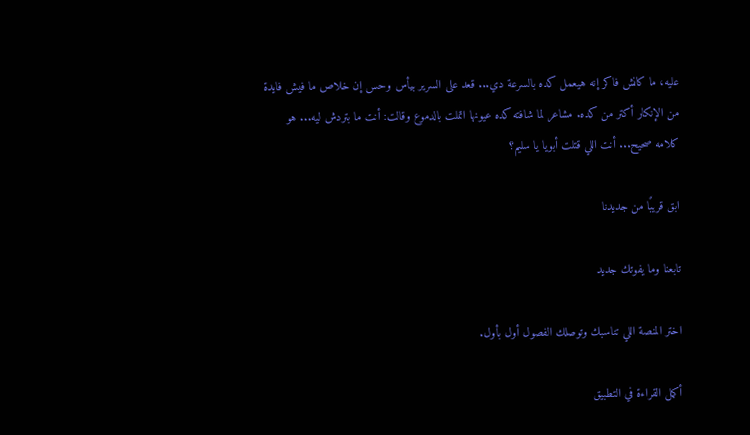عليه، ما كانش فاكر إنه هيعمل كده بالسرعة دي... قعد على السرير بيأس وحس إن خلاص ما فيش فايدة من الإنكار أكتر من كده. مشاعر لما شافته كده عيونها اتملت بالدموع وقالت: أنت ما بتردش ليه... هو كلامه صحيح... أنت اللي قتلت أبويا يا سليم؟

ابق قريبًا من جديدنا

تابعنا وما يفوتك جديد

اختر المنصة اللي تناسبك وتوصلك الفصول أول بأول.

أكمل القراءة في التطبيق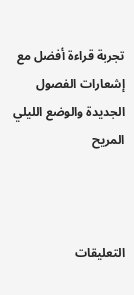تجربة قراءة أفضل مع إشعارات الفصول الجديدة والوضع الليلي المريح



التعليقات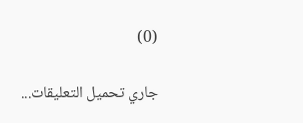(0)

جاري تحميل التعليقات...